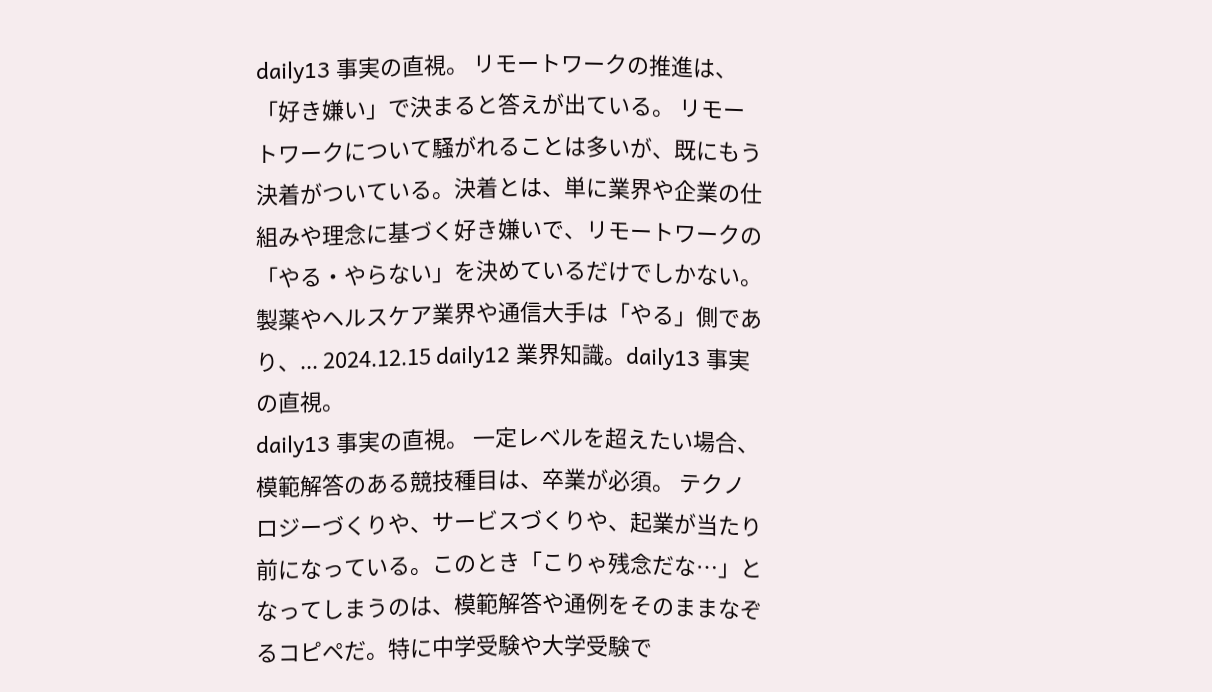daily13 事実の直視。 リモートワークの推進は、「好き嫌い」で決まると答えが出ている。 リモートワークについて騒がれることは多いが、既にもう決着がついている。決着とは、単に業界や企業の仕組みや理念に基づく好き嫌いで、リモートワークの「やる・やらない」を決めているだけでしかない。製薬やヘルスケア業界や通信大手は「やる」側であり、... 2024.12.15 daily12 業界知識。daily13 事実の直視。
daily13 事実の直視。 一定レベルを超えたい場合、模範解答のある競技種目は、卒業が必須。 テクノロジーづくりや、サービスづくりや、起業が当たり前になっている。このとき「こりゃ残念だな…」となってしまうのは、模範解答や通例をそのままなぞるコピペだ。特に中学受験や大学受験で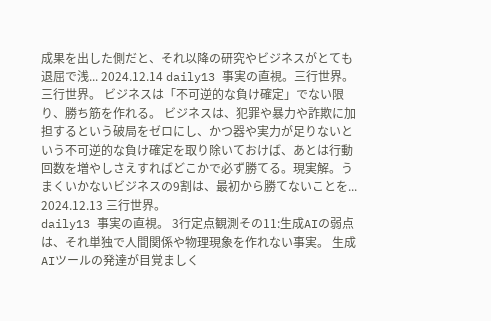成果を出した側だと、それ以降の研究やビジネスがとても退屈で浅... 2024.12.14 daily13 事実の直視。三行世界。
三行世界。 ビジネスは「不可逆的な負け確定」でない限り、勝ち筋を作れる。 ビジネスは、犯罪や暴力や詐欺に加担するという破局をゼロにし、かつ器や実力が足りないという不可逆的な負け確定を取り除いておけば、あとは行動回数を増やしさえすればどこかで必ず勝てる。現実解。うまくいかないビジネスの9割は、最初から勝てないことを... 2024.12.13 三行世界。
daily13 事実の直視。 3行定点観測その11:生成AIの弱点は、それ単独で人間関係や物理現象を作れない事実。 生成AIツールの発達が目覚ましく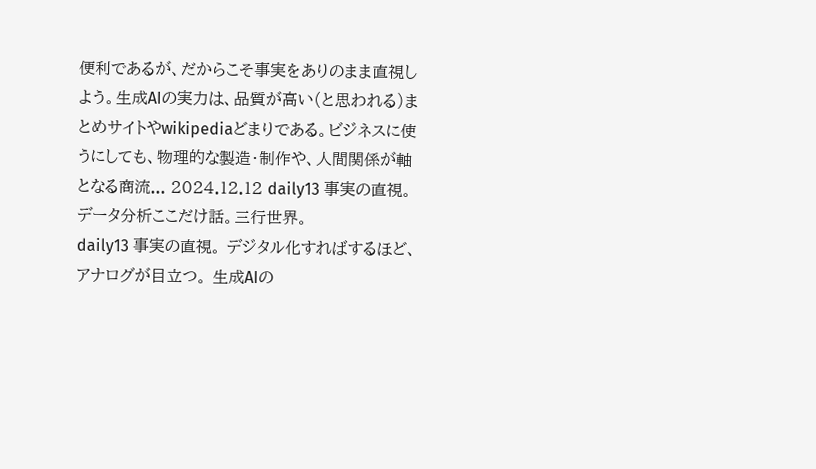便利であるが、だからこそ事実をありのまま直視しよう。生成AIの実力は、品質が高い(と思われる)まとめサイトやwikipediaどまりである。ビジネスに使うにしても、物理的な製造・制作や、人間関係が軸となる商流... 2024.12.12 daily13 事実の直視。データ分析ここだけ話。三行世界。
daily13 事実の直視。 デジタル化すればするほど、アナログが目立つ。 生成AIの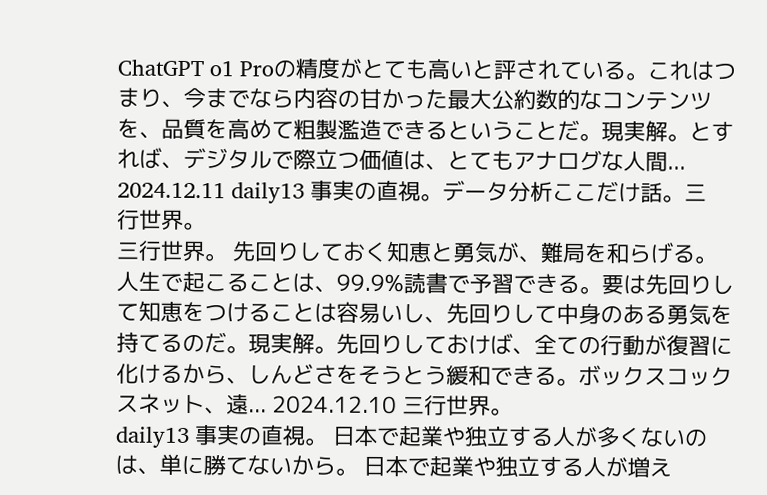ChatGPT o1 Proの精度がとても高いと評されている。これはつまり、今までなら内容の甘かった最大公約数的なコンテンツを、品質を高めて粗製濫造できるということだ。現実解。とすれば、デジタルで際立つ価値は、とてもアナログな人間... 2024.12.11 daily13 事実の直視。データ分析ここだけ話。三行世界。
三行世界。 先回りしておく知恵と勇気が、難局を和らげる。 人生で起こることは、99.9%読書で予習できる。要は先回りして知恵をつけることは容易いし、先回りして中身のある勇気を持てるのだ。現実解。先回りしておけば、全ての行動が復習に化けるから、しんどさをそうとう緩和できる。ボックスコックスネット、遠... 2024.12.10 三行世界。
daily13 事実の直視。 日本で起業や独立する人が多くないのは、単に勝てないから。 日本で起業や独立する人が増え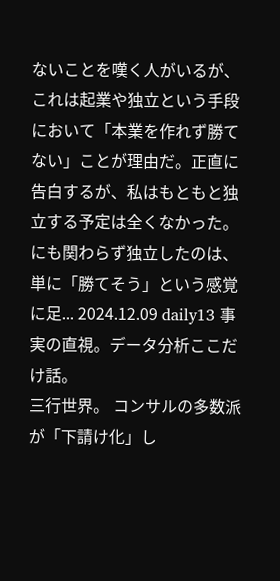ないことを嘆く人がいるが、これは起業や独立という手段において「本業を作れず勝てない」ことが理由だ。正直に告白するが、私はもともと独立する予定は全くなかった。にも関わらず独立したのは、単に「勝てそう」という感覚に足... 2024.12.09 daily13 事実の直視。データ分析ここだけ話。
三行世界。 コンサルの多数派が「下請け化」し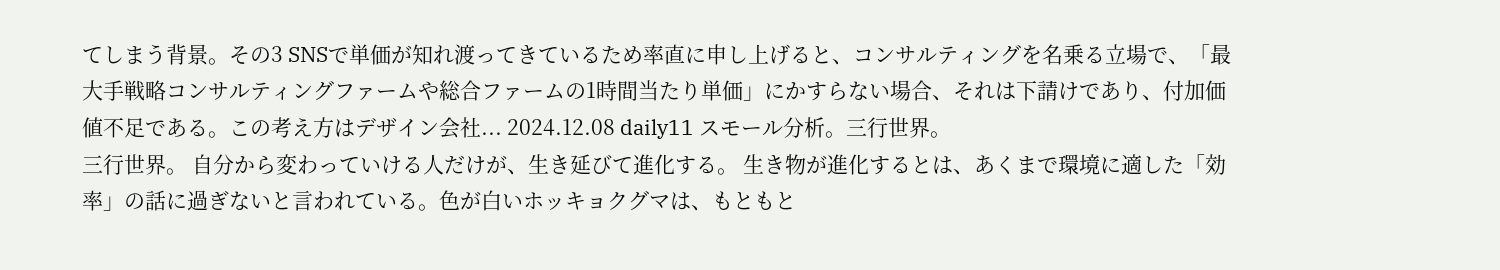てしまう背景。その3 SNSで単価が知れ渡ってきているため率直に申し上げると、コンサルティングを名乗る立場で、「最大手戦略コンサルティングファームや総合ファームの1時間当たり単価」にかすらない場合、それは下請けであり、付加価値不足である。この考え方はデザイン会社... 2024.12.08 daily11 スモール分析。三行世界。
三行世界。 自分から変わっていける人だけが、生き延びて進化する。 生き物が進化するとは、あくまで環境に適した「効率」の話に過ぎないと言われている。色が白いホッキョクグマは、もともと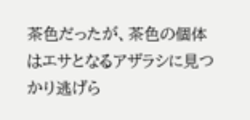茶色だったが、茶色の個体はエサとなるアザラシに見つかり逃げら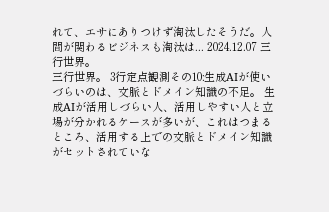れて、エサにありつけず淘汰したそうだ。人間が関わるビジネスも淘汰は... 2024.12.07 三行世界。
三行世界。 3行定点観測その10:生成AIが使いづらいのは、文脈とドメイン知識の不足。 生成AIが活用しづらい人、活用しやすい人と立場が分かれるケースが多いが、これはつまるところ、活用する上での文脈とドメイン知識がセットされていな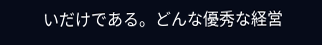いだけである。どんな優秀な経営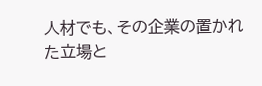人材でも、その企業の置かれた立場と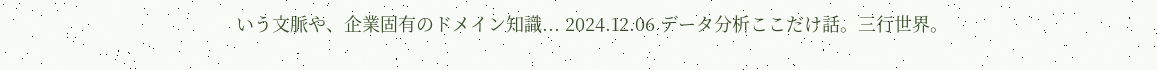いう文脈や、企業固有のドメイン知識... 2024.12.06 データ分析ここだけ話。三行世界。